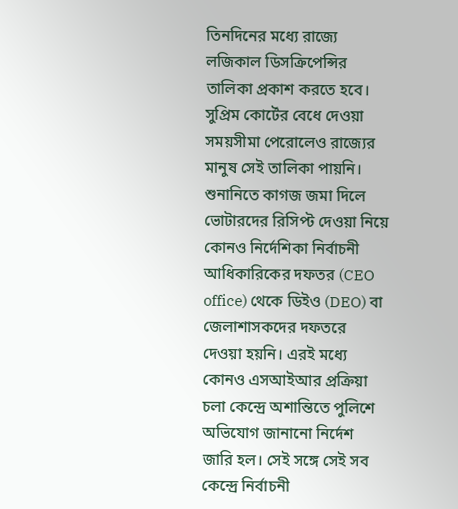তিনদিনের মধ্যে রাজ্যে লজিকাল ডিসক্রিপেন্সির তালিকা প্রকাশ করতে হবে। সুপ্রিম কোর্টের বেধে দেওয়া সময়সীমা পেরোলেও রাজ্যের মানুষ সেই তালিকা পায়নি। শুনানিতে কাগজ জমা দিলে ভোটারদের রিসিপ্ট দেওয়া নিয়ে কোনও নির্দেশিকা নির্বাচনী আধিকারিকের দফতর (CEO office) থেকে ডিইও (DEO) বা জেলাশাসকদের দফতরে দেওয়া হয়নি। এরই মধ্যে কোনও এসআইআর প্রক্রিয়া চলা কেন্দ্রে অশান্তিতে পুলিশে অভিযোগ জানানো নির্দেশ জারি হল। সেই সঙ্গে সেই সব কেন্দ্রে নির্বাচনী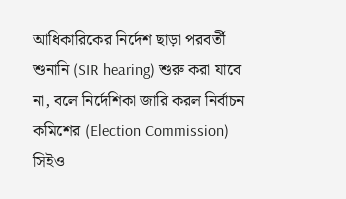আধিকারিকের নির্দেশ ছাড়া পরবর্তী শুনানি (SIR hearing) শুরু করা যাবে না, বলে নির্দেশিকা জারি করল নির্বাচন কমিশের (Election Commission) সিইও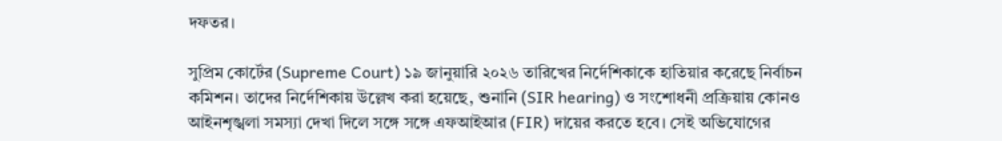দফতর।

সুপ্রিম কোর্টের (Supreme Court) ১৯ জানুয়ারি ২০২৬ তারিখের নির্দেশিকাকে হাতিয়ার করেছে নির্বাচন কমিশন। তাদের নির্দেশিকায় উল্লেখ করা হয়েছে, শুনানি (SIR hearing) ও সংশোধনী প্রক্রিয়ায় কোনও আইনশৃঙ্খলা সমস্যা দেখা দিলে সঙ্গে সঙ্গে এফআইআর (FIR) দায়ের করতে হবে। সেই অভিযোগের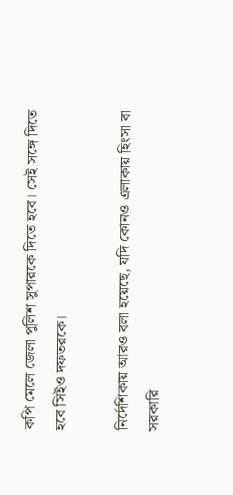কপি মেলে জেলা পুলিশ সুপারকে দিতে হবে। সেই সঙ্গে দিতে হবে সিইও দফতরকে।

নির্দেশিকায় আরও বলা হয়েছে, যদি কোনও এলাকায় হিংসা বা সরকারি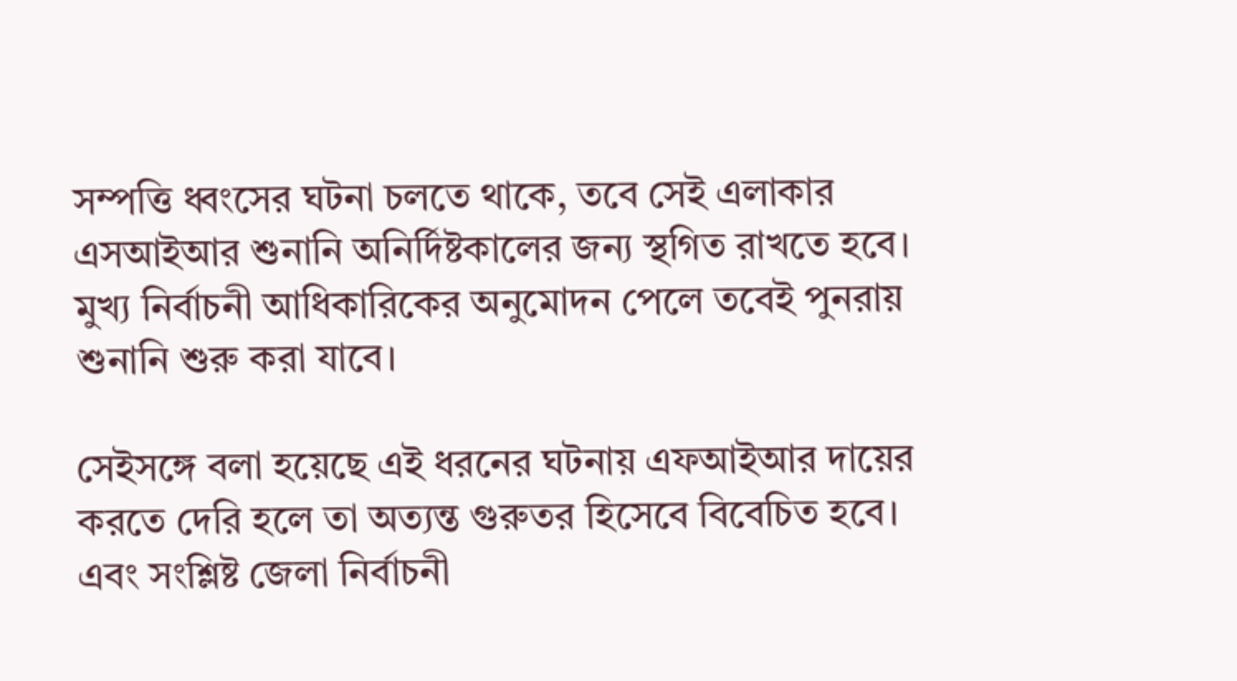সম্পত্তি ধ্বংসের ঘটনা চলতে থাকে, তবে সেই এলাকার এসআইআর শুনানি অনির্দিষ্টকালের জন্য স্থগিত রাখতে হবে। মুখ্য নির্বাচনী আধিকারিকের অনুমোদন পেলে তবেই পুনরায় শুনানি শুরু করা যাবে।

সেইসঙ্গে বলা হয়েছে এই ধরনের ঘটনায় এফআইআর দায়ের করতে দেরি হলে তা অত্যন্ত গুরুতর হিসেবে বিবেচিত হবে। এবং সংশ্লিষ্ট জেলা নির্বাচনী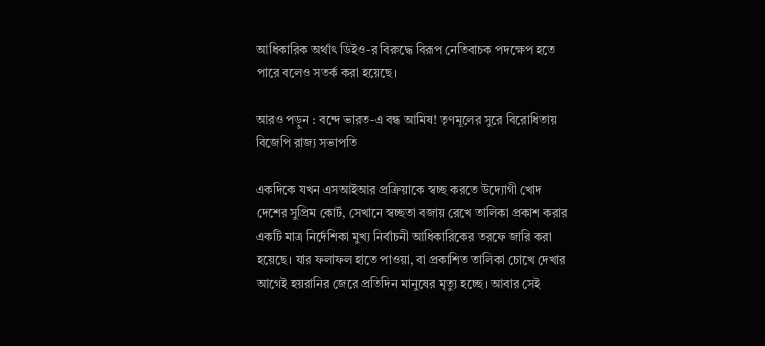আধিকারিক অর্থাৎ ডিইও-র বিরুদ্ধে বিরূপ নেতিবাচক পদক্ষেপ হতে পারে বলেও সতর্ক করা হয়েছে।

আরও পড়ুন : বন্দে ভারত-এ বন্ধ আমিষ! তৃণমূলের সুরে বিরোধিতায় বিজেপি রাজ্য সভাপতি

একদিকে যখন এসআইআর প্রক্রিয়াকে স্বচ্ছ করতে উদ্যোগী খোদ দেশের সুপ্রিম কোর্ট, সেখানে স্বচ্ছতা বজায় রেখে তালিকা প্রকাশ করার একটি মাত্র নির্দেশিকা মুখ্য নির্বাচনী আধিকারিকের তরফে জারি করা হয়েছে। যার ফলাফল হাতে পাওয়া, বা প্রকাশিত তালিকা চোখে দেখার আগেই হয়রানির জেরে প্রতিদিন মানুষের মৃত্যু হচ্ছে। আবার সেই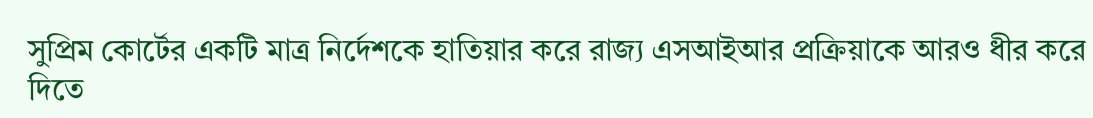সুপ্রিম কোর্টের একটি মাত্র নির্দেশকে হাতিয়ার করে রাজ্য এসআইআর প্রক্রিয়াকে আরও ধীর করে দিতে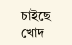চাইছে খোদ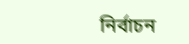নির্বাচন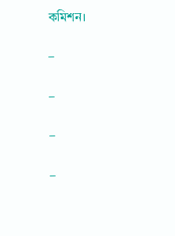কমিশন।

–

–

–

–